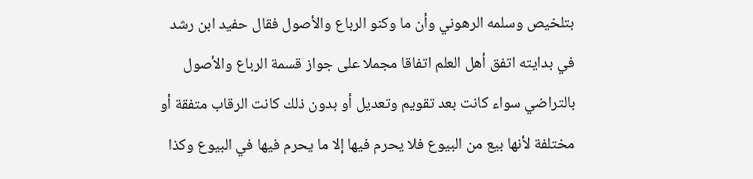بتلخيص وسلمه الرهوني وأن ما وكنو الرباع والأصول فقال حفيد ابن رشد في بدايته اتفق أهل العلم اتفاقا مجملا على جواز قسمة الرباع والأصول بالتراضي سواء كانت بعد تقويم وتعديل أو بدون ذلك كانت الرقاب متفقة أو مختلفة لأنها بيع من البيوع فلا يحرم فيها إلا ما يحرم فيها في البيوع وكذا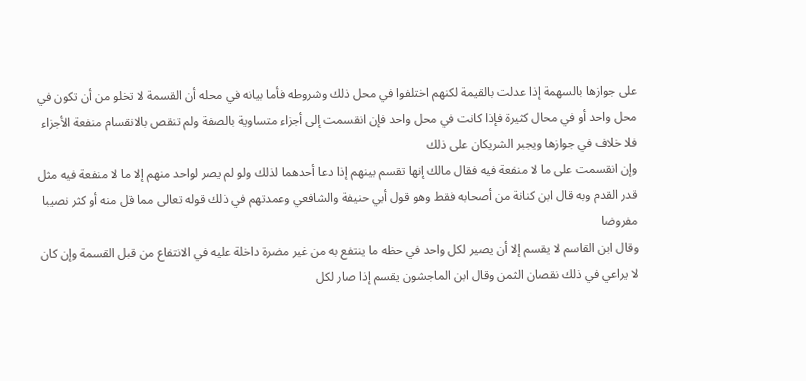على جوازها بالسهمة إذا عدلت بالقيمة لكنهم اختلفوا في محل ذلك وشروطه فأما بيانه في محله أن القسمة لا تخلو من أن تكون في محل واحد أو في محال كثيرة فإذا كانت في محل واحد فإن انقسمت إلى أجزاء متساوية بالصفة ولم تنقص بالانقسام منفعة الأجزاء فلا خلاف في جوازها ويجبر الشريكان على ذلك
وإن انقسمت على ما لا منفعة فيه فقال مالك إنها تقسم بينهم إذا دعا أحدهما لذلك ولو لم يصر لواحد منهم إلا ما لا منفعة فيه مثل قدر القدم وبه قال ابن كنانة من أصحابه فقط وهو قول أبي حنيفة والشافعي وعمدتهم في ذلك قوله تعالى مما قل منه أو كثر نصيبا مفروضا
وقال ابن القاسم لا يقسم إلا أن يصير لكل واحد في حظه ما ينتفع به من غير مضرة داخلة عليه في الانتفاع من قبل القسمة وإن كان لا يراعي في ذلك نقصان الثمن وقال ابن الماجشون يقسم إذا صار لكل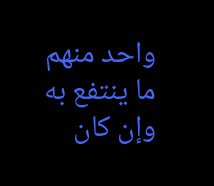واحد منهم ما ينتفع به وإن كان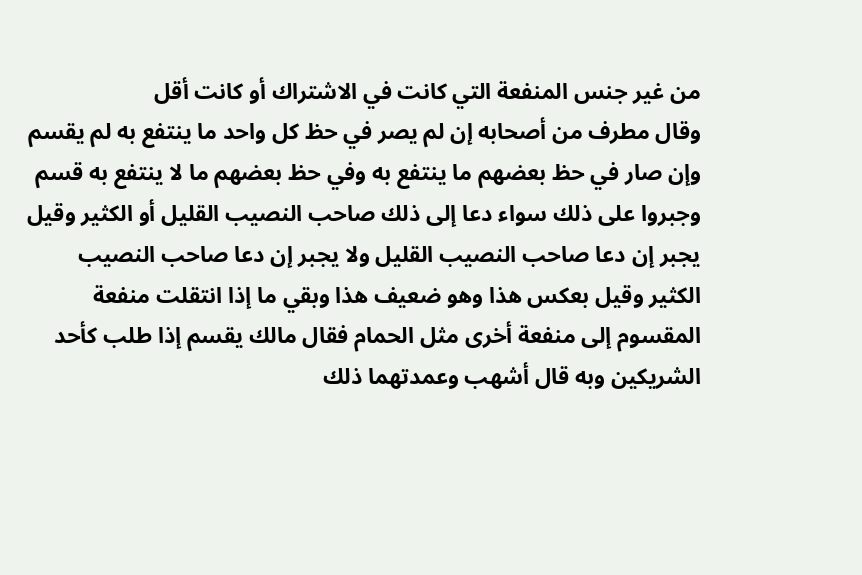من غير جنس المنفعة التي كانت في الاشتراك أو كانت أقل
وقال مطرف من أصحابه إن لم يصر في حظ كل واحد ما ينتفع به لم يقسم وإن صار في حظ بعضهم ما ينتفع به وفي حظ بعضهم ما لا ينتفع به قسم وجبروا على ذلك سواء دعا إلى ذلك صاحب النصيب القليل أو الكثير وقيل يجبر إن دعا صاحب النصيب القليل ولا يجبر إن دعا صاحب النصيب الكثير وقيل بعكس هذا وهو ضعيف هذا وبقي ما إذا انتقلت منفعة المقسوم إلى منفعة أخرى مثل الحمام فقال مالك يقسم إذا طلب كأحد الشريكين وبه قال أشهب وعمدتهما ذلك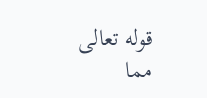قوله تعالى مما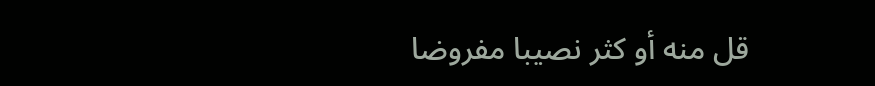قل منه أو كثر نصيبا مفروضا